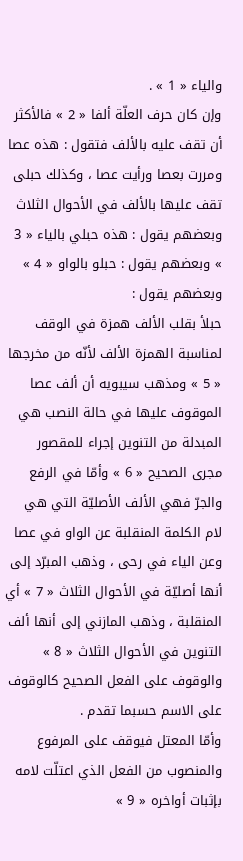والياء « 1 » .
وإن كان حرف العلّة ألفا « 2 » فالأكثر أن تقف عليه بالألف فتقول : هذه عصا ومررت بعصا ورأيت عصا ، وكذلك حبلى تقف عليها بالألف في الأحوال الثلاث وبعضهم يقول : هذه حبلي بالياء « 3 » وبعضهم يقول : حبلو بالواو « 4 » وبعضهم يقول :
حبلأ بقلب الألف همزة في الوقف لمناسبة الهمزة الألف لأنّه من مخرجها « 5 » ومذهب سيبويه أن ألف عصا الموقوف عليها في حالة النصب هي المبدلة من التنوين إجراء للمقصور مجرى الصحيح « 6 » وأمّا في الرفع والجرّ فهي الألف الأصليّة التي هي لام الكلمة المنقلبة عن الواو في عصا وعن الياء في رحى ، وذهب المبرّد إلى أنها أصليّة في الأحوال الثلاث « 7 » أي المنقلبة ، وذهب المازني إلى أنها ألف التنوين في الأحوال الثلاث « 8 » والوقوف على الفعل الصحيح كالوقوف على الاسم حسبما تقدم .
وأمّا المعتل فيوقف على المرفوع والمنصوب من الفعل الذي اعتلّت لامه بإثبات أواخره « 9 »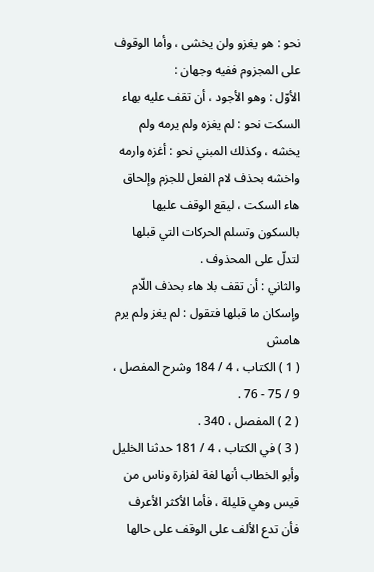نحو : هو يغزو ولن يخشى ، وأما الوقوف على المجزوم ففيه وجهان :
الأوّل : وهو الأجود ، أن تقف عليه بهاء السكت نحو : لم يغزه ولم يرمه ولم يخشه ، وكذلك المبني نحو : أغزه وارمه واخشه بحذف لام الفعل للجزم وإلحاق هاء السكت ، ليقع الوقف عليها بالسكون وتسلم الحركات التي قبلها لتدلّ على المحذوف .
والثاني : أن تقف بلا هاء بحذف اللّام وإسكان ما قبلها فتقول : لم يغز ولم يرم
هامش
( 1 ) الكتاب ، 4 / 184 وشرح المفصل ، 9 / 75 - 76 .
( 2 ) المفصل ، 340 .
( 3 ) في الكتاب ، 4 / 181 حدثنا الخليل وأبو الخطاب أنها لغة لفزارة وناس من قيس وهي قليلة ، فأما الأكثر الأعرف فأن تدع الألف على الوقف على حالها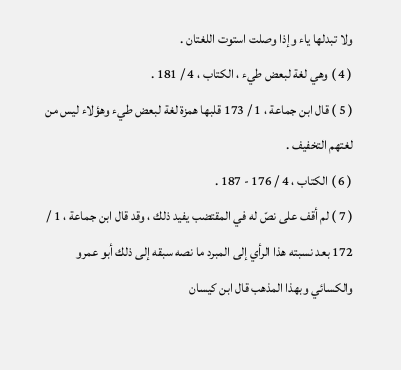ولا تبدلها ياء وإذا وصلت استوت اللغتان .
( 4 ) وهي لغة لبعض طيء ، الكتاب ، 4 / 181 .
( 5 ) قال ابن جماعة ، 1 / 173 قلبها همزة لغة لبعض طيء وهؤلاء ليس من لغتهم التخفيف .
( 6 ) الكتاب ، 4 / 176 - 187 .
( 7 ) لم أقف على نصّ له في المقتضب يفيد ذلك ، وقد قال ابن جماعة ، 1 / 172 بعد نسبته هذا الرأي إلى المبرد ما نصه سبقه إلى ذلك أبو عمرو والكسائي وبهذا المذهب قال ابن كيسان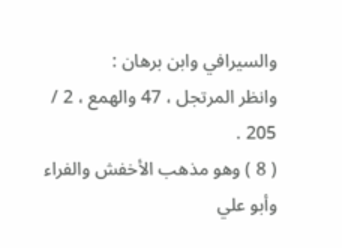والسيرافي وابن برهان :
وانظر المرتجل ، 47 والهمع ، 2 / 205 .
( 8 ) وهو مذهب الأخفش والفراء وأبو علي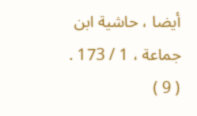أيضا ، حاشية ابن جماعة ، 1 / 173 .
( 9 )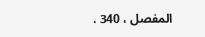المفصل ، 340 .